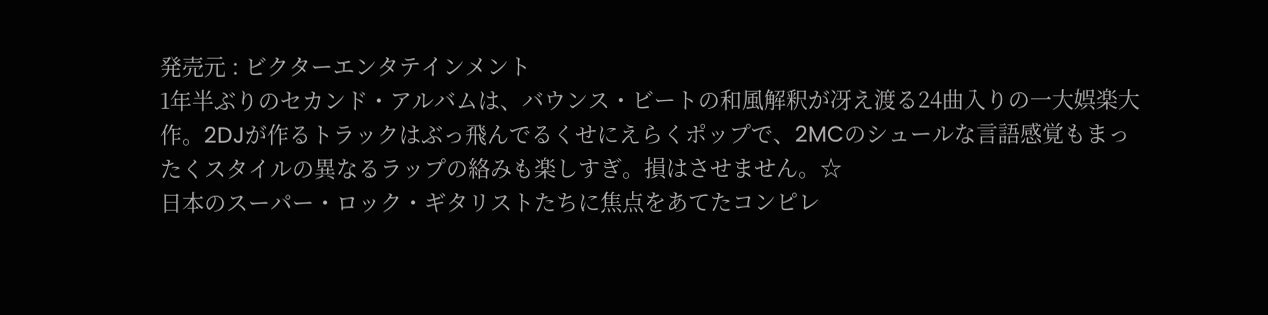発売元 : ビクターエンタテインメント
1年半ぶりのセカンド・アルバムは、バウンス・ビートの和風解釈が冴え渡る24曲入りの一大娯楽大作。2DJが作るトラックはぶっ飛んでるくせにえらくポップで、2MCのシュールな言語感覚もまったくスタイルの異なるラップの絡みも楽しすぎ。損はさせません。☆
日本のスーパー・ロック・ギタリストたちに焦点をあてたコンピレ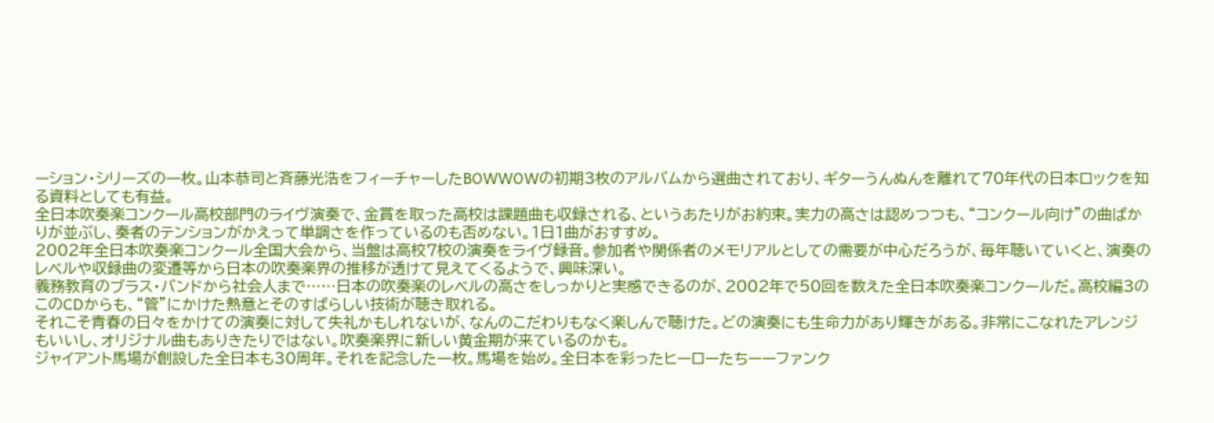ーション・シリーズの一枚。山本恭司と斉藤光浩をフィーチャーしたBOWWOWの初期3枚のアルバムから選曲されており、ギターうんぬんを離れて70年代の日本ロックを知る資料としても有益。
全日本吹奏楽コンクール高校部門のライヴ演奏で、金賞を取った高校は課題曲も収録される、というあたりがお約束。実力の高さは認めつつも、“コンクール向け”の曲ばかりが並ぶし、奏者のテンションがかえって単調さを作っているのも否めない。1日1曲がおすすめ。
2002年全日本吹奏楽コンクール全国大会から、当盤は高校7校の演奏をライヴ録音。参加者や関係者のメモリアルとしての需要が中心だろうが、毎年聴いていくと、演奏のレベルや収録曲の変遷等から日本の吹奏楽界の推移が透けて見えてくるようで、興味深い。
義務教育のブラス・バンドから社会人まで……日本の吹奏楽のレベルの高さをしっかりと実感できるのが、2002年で50回を数えた全日本吹奏楽コンクールだ。高校編3のこのCDからも、“管”にかけた熱意とそのすばらしい技術が聴き取れる。
それこそ青春の日々をかけての演奏に対して失礼かもしれないが、なんのこだわりもなく楽しんで聴けた。どの演奏にも生命力があり輝きがある。非常にこなれたアレンジもいいし、オリジナル曲もありきたりではない。吹奏楽界に新しい黄金期が来ているのかも。
ジャイアント馬場が創設した全日本も30周年。それを記念した一枚。馬場を始め。全日本を彩ったヒーローたちーーファンク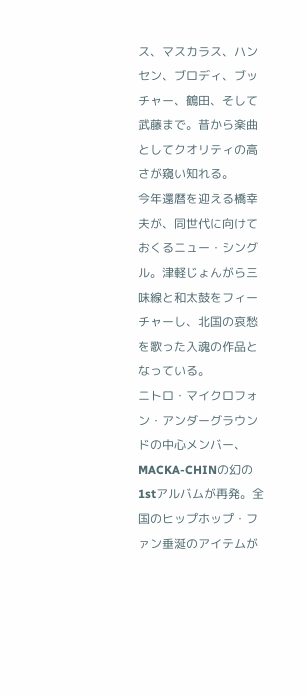ス、マスカラス、ハンセン、ブロディ、ブッチャー、鶴田、そして武藤まで。昔から楽曲としてクオリティの高さが窺い知れる。
今年還暦を迎える橋幸夫が、同世代に向けておくるニュー・シングル。津軽じょんがら三味線と和太鼓をフィーチャーし、北国の哀愁を歌った入魂の作品となっている。
ニトロ・マイクロフォン・アンダーグラウンドの中心メンバー、MACKA-CHINの幻の1stアルバムが再発。全国のヒップホップ・ファン垂涎のアイテムが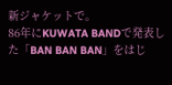新ジャケットで。
86年にKUWATA BANDで発表した「BAN BAN BAN」をはじ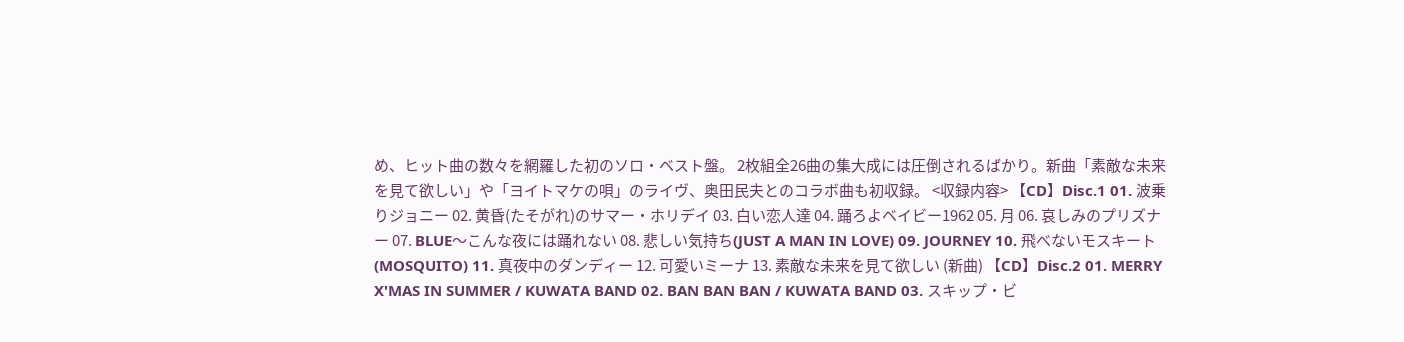め、ヒット曲の数々を網羅した初のソロ・ベスト盤。 2枚組全26曲の集大成には圧倒されるばかり。新曲「素敵な未来を見て欲しい」や「ヨイトマケの唄」のライヴ、奥田民夫とのコラボ曲も初収録。 <収録内容> 【CD】Disc.1 01. 波乗りジョニー 02. 黄昏(たそがれ)のサマー・ホリデイ 03. 白い恋人達 04. 踊ろよベイビー1962 05. 月 06. 哀しみのプリズナー 07. BLUE〜こんな夜には踊れない 08. 悲しい気持ち(JUST A MAN IN LOVE) 09. JOURNEY 10. 飛べないモスキート(MOSQUITO) 11. 真夜中のダンディー 12. 可愛いミーナ 13. 素敵な未来を見て欲しい (新曲) 【CD】Disc.2 01. MERRY X'MAS IN SUMMER / KUWATA BAND 02. BAN BAN BAN / KUWATA BAND 03. スキップ・ビ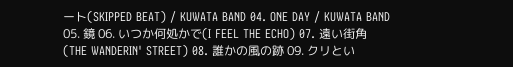ート(SKIPPED BEAT) / KUWATA BAND 04. ONE DAY / KUWATA BAND 05. 鏡 06. いつか何処かで(I FEEL THE ECHO) 07. 遠い街角(THE WANDERIN' STREET) 08. 誰かの風の跡 09. クリとい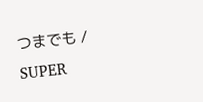つまでも / SUPER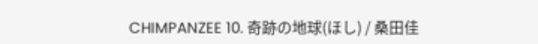CHIMPANZEE 10. 奇跡の地球(ほし) / 桑田佳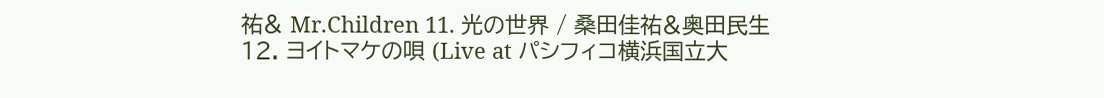祐& Mr.Children 11. 光の世界 / 桑田佳祐&奥田民生 12. ヨイトマケの唄 (Live at パシフィコ横浜国立大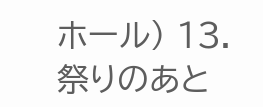ホール) 13. 祭りのあと